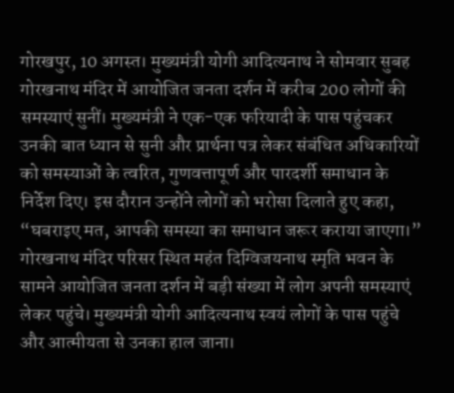गोरखपुर, 10 अगस्त। मुख्यमंत्री योगी आदित्यनाथ ने सोमवार सुबह गोरखनाथ मंदिर में आयोजित जनता दर्शन में करीब 200 लोगों की समस्याएं सुनीं। मुख्यमंत्री ने एक-एक फरियादी के पास पहुंचकर उनकी बात ध्यान से सुनी और प्रार्थना पत्र लेकर संबंधित अधिकारियों को समस्याओं के त्वरित, गुणवत्तापूर्ण और पारदर्शी समाधान के निर्देश दिए। इस दौरान उन्होंने लोगों को भरोसा दिलाते हुए कहा, “घबराइए मत, आपकी समस्या का समाधान जरूर कराया जाएगा।”
गोरखनाथ मंदिर परिसर स्थित महंत दिग्विजयनाथ स्मृति भवन के सामने आयोजित जनता दर्शन में बड़ी संख्या में लोग अपनी समस्याएं लेकर पहुंचे। मुख्यमंत्री योगी आदित्यनाथ स्वयं लोगों के पास पहुंचे और आत्मीयता से उनका हाल जाना।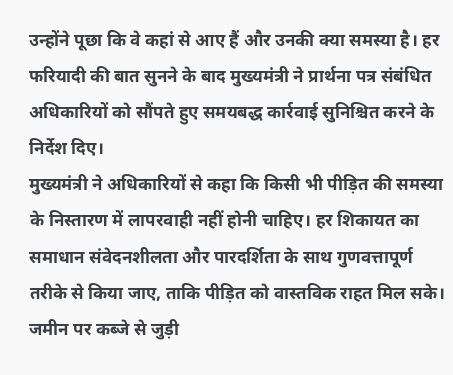उन्होंने पूछा कि वे कहां से आए हैं और उनकी क्या समस्या है। हर फरियादी की बात सुनने के बाद मुख्यमंत्री ने प्रार्थना पत्र संबंधित अधिकारियों को सौंपते हुए समयबद्ध कार्रवाई सुनिश्चित करने के निर्देश दिए।
मुख्यमंत्री ने अधिकारियों से कहा कि किसी भी पीड़ित की समस्या के निस्तारण में लापरवाही नहीं होनी चाहिए। हर शिकायत का समाधान संवेदनशीलता और पारदर्शिता के साथ गुणवत्तापूर्ण तरीके से किया जाए, ताकि पीड़ित को वास्तविक राहत मिल सके। जमीन पर कब्जे से जुड़ी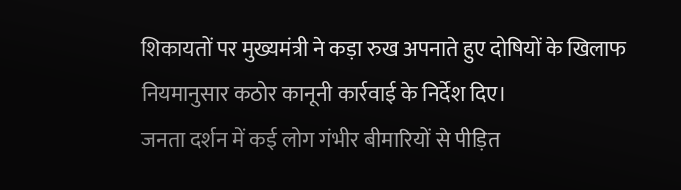शिकायतों पर मुख्यमंत्री ने कड़ा रुख अपनाते हुए दोषियों के खिलाफ नियमानुसार कठोर कानूनी कार्रवाई के निर्देश दिए।
जनता दर्शन में कई लोग गंभीर बीमारियों से पीड़ित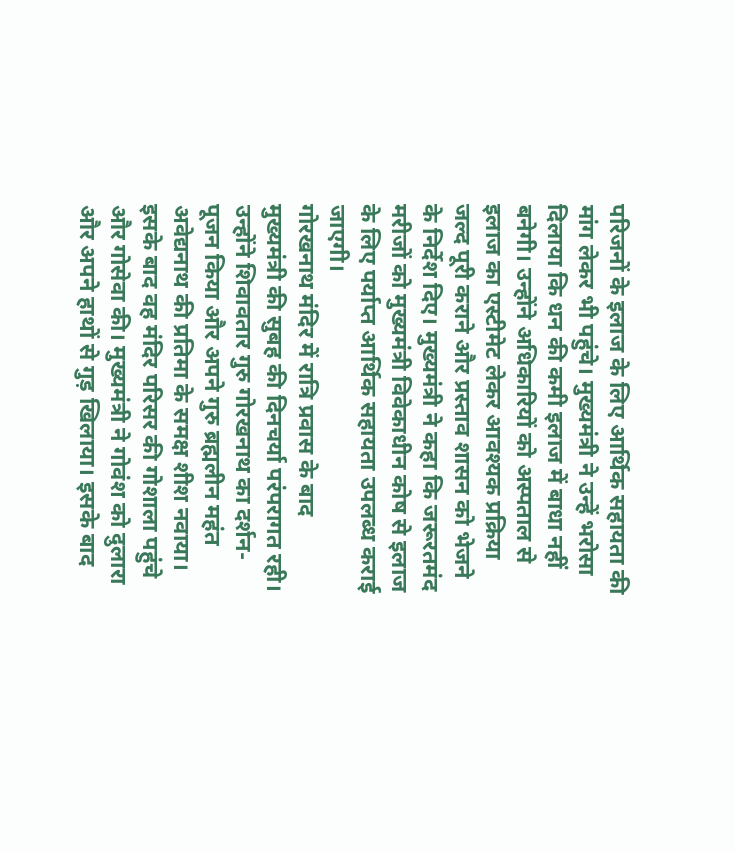परिजनों के इलाज के लिए आर्थिक सहायता की मांग लेकर भी पहुंचे। मुख्यमंत्री ने उन्हें भरोसा दिलाया कि धन की कमी इलाज में बाधा नहीं बनेगी। उन्होंने अधिकारियों को अस्पताल से इलाज का एस्टीमेट लेकर आवश्यक प्रक्रिया जल्द पूरी कराने और प्रस्ताव शासन को भेजने के निर्देश दिए। मुख्यमंत्री ने कहा कि जरूरतमंद मरीजों को मुख्यमंत्री विवेकाधीन कोष से इलाज के लिए पर्याप्त आर्थिक सहायता उपलब्ध कराई जाएगी।
गोरखनाथ मंदिर में रात्रि प्रवास के बाद मुख्यमंत्री की सुबह की दिनचर्या परंपरागत रही। उन्होंने शिवावतार गुरु गोरखनाथ का दर्शन-पूजन किया और अपने गुरु ब्रह्मलीन महंत अवेद्यनाथ की प्रतिमा के समक्ष शीश नवाया। इसके बाद वह मंदिर परिसर की गोशाला पहुंचे और गोसेवा की। मुख्यमंत्री ने गोवंश को दुलारा और अपने हाथों से गुड़ खिलाया। इसके बाद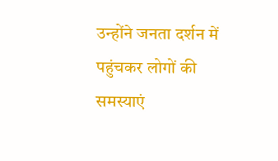उन्होंने जनता दर्शन में पहुंचकर लोगों की समस्याएं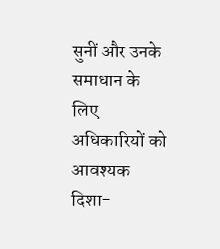सुनीं और उनके समाधान के लिए अधिकारियों को आवश्यक दिशा-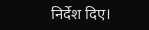निर्देश दिए।